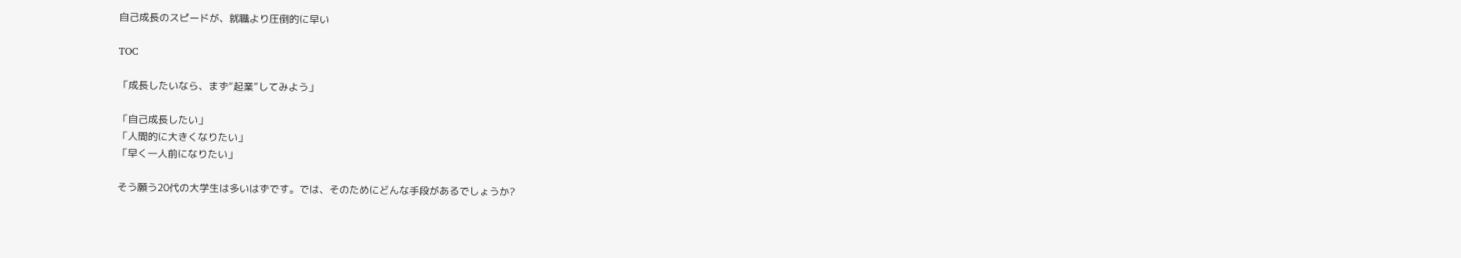自己成長のスピードが、就職より圧倒的に早い

TOC

「成長したいなら、まず“起業”してみよう」

「自己成長したい」
「人間的に大きくなりたい」
「早く一人前になりたい」

そう願う20代の大学生は多いはずです。では、そのためにどんな手段があるでしょうか?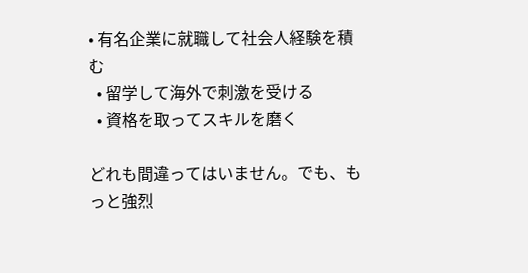• 有名企業に就職して社会人経験を積む
  • 留学して海外で刺激を受ける
  • 資格を取ってスキルを磨く

どれも間違ってはいません。でも、もっと強烈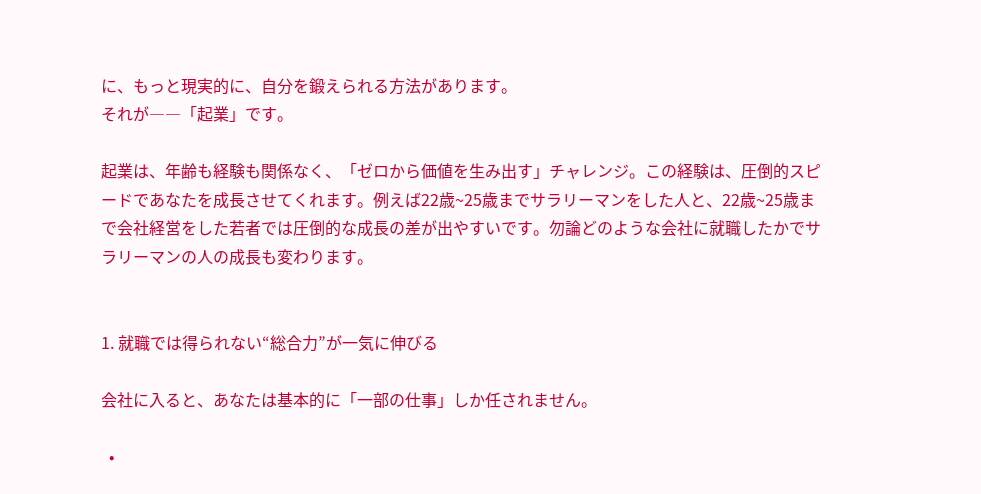に、もっと現実的に、自分を鍛えられる方法があります。
それが――「起業」です。

起業は、年齢も経験も関係なく、「ゼロから価値を生み出す」チャレンジ。この経験は、圧倒的スピードであなたを成長させてくれます。例えば22歳~25歳までサラリーマンをした人と、22歳~25歳まで会社経営をした若者では圧倒的な成長の差が出やすいです。勿論どのような会社に就職したかでサラリーマンの人の成長も変わります。


1. 就職では得られない“総合力”が一気に伸びる

会社に入ると、あなたは基本的に「一部の仕事」しか任されません。

  •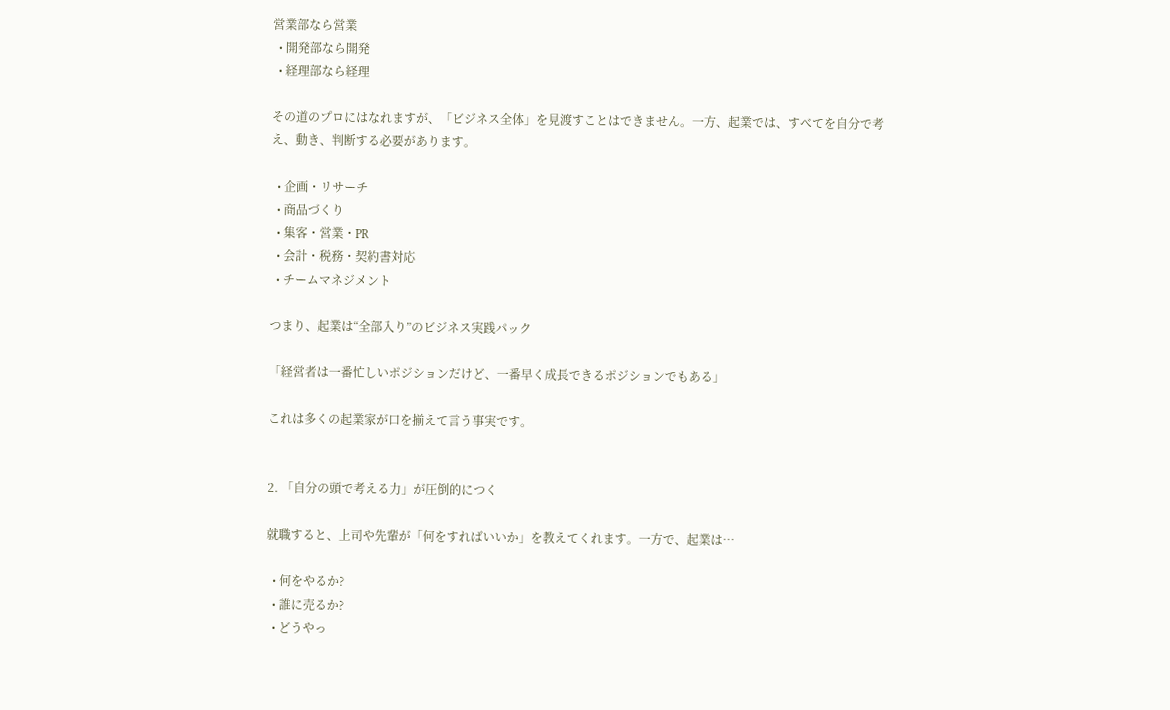営業部なら営業
  • 開発部なら開発
  • 経理部なら経理

その道のプロにはなれますが、「ビジネス全体」を見渡すことはできません。一方、起業では、すべてを自分で考え、動き、判断する必要があります。

  • 企画・リサーチ
  • 商品づくり
  • 集客・営業・PR
  • 会計・税務・契約書対応
  • チームマネジメント

つまり、起業は“全部入り”のビジネス実践パック

「経営者は一番忙しいポジションだけど、一番早く成長できるポジションでもある」

これは多くの起業家が口を揃えて言う事実です。


2. 「自分の頭で考える力」が圧倒的につく

就職すると、上司や先輩が「何をすればいいか」を教えてくれます。一方で、起業は…

  • 何をやるか?
  • 誰に売るか?
  • どうやっ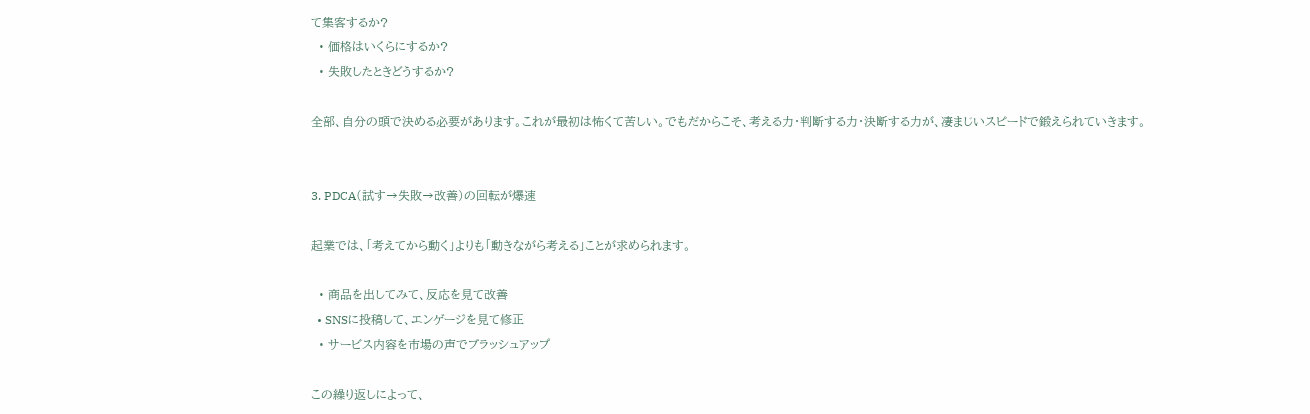て集客するか?
  • 価格はいくらにするか?
  • 失敗したときどうするか?

全部、自分の頭で決める必要があります。これが最初は怖くて苦しい。でもだからこそ、考える力・判断する力・決断する力が、凄まじいスピードで鍛えられていきます。


3. PDCA(試す→失敗→改善)の回転が爆速

起業では、「考えてから動く」よりも「動きながら考える」ことが求められます。

  • 商品を出してみて、反応を見て改善
  • SNSに投稿して、エンゲージを見て修正
  • サービス内容を市場の声でブラッシュアップ

この繰り返しによって、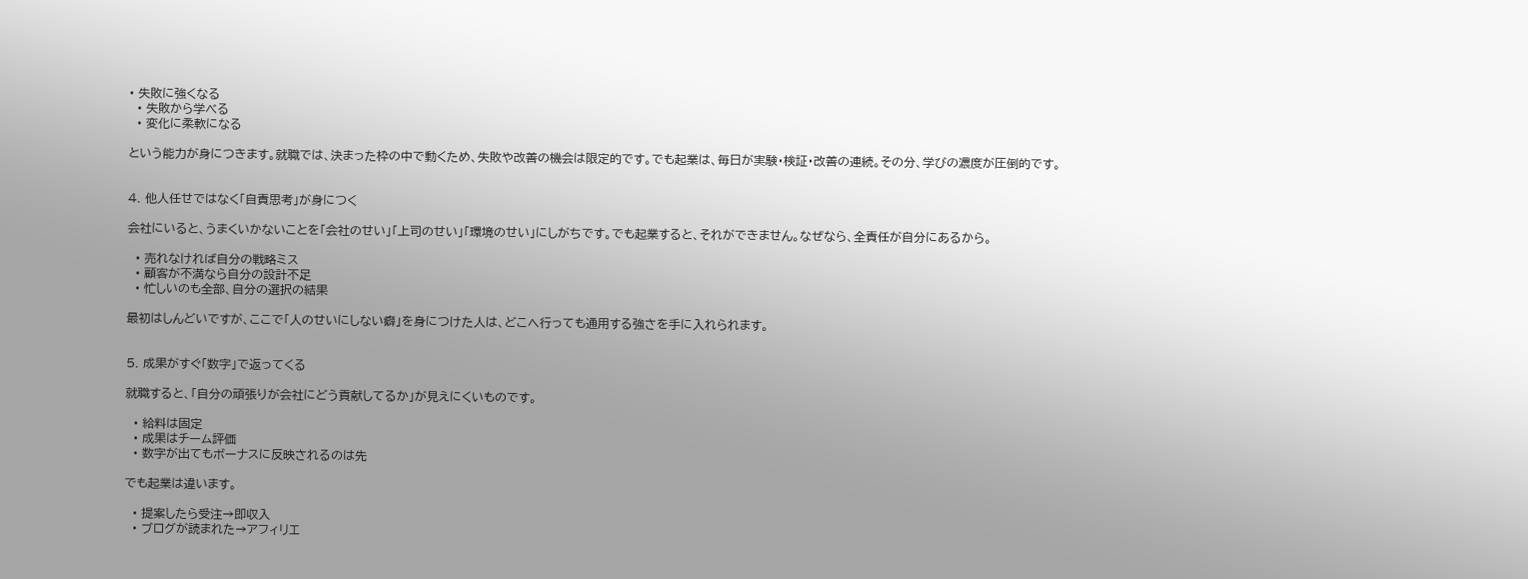• 失敗に強くなる
  • 失敗から学べる
  • 変化に柔軟になる

という能力が身につきます。就職では、決まった枠の中で動くため、失敗や改善の機会は限定的です。でも起業は、毎日が実験・検証・改善の連続。その分、学びの濃度が圧倒的です。


4. 他人任せではなく「自責思考」が身につく

会社にいると、うまくいかないことを「会社のせい」「上司のせい」「環境のせい」にしがちです。でも起業すると、それができません。なぜなら、全責任が自分にあるから。

  • 売れなければ自分の戦略ミス
  • 顧客が不満なら自分の設計不足
  • 忙しいのも全部、自分の選択の結果

最初はしんどいですが、ここで「人のせいにしない癖」を身につけた人は、どこへ行っても通用する強さを手に入れられます。


5. 成果がすぐ「数字」で返ってくる

就職すると、「自分の頑張りが会社にどう貢献してるか」が見えにくいものです。

  • 給料は固定
  • 成果はチーム評価
  • 数字が出てもボーナスに反映されるのは先

でも起業は違います。

  • 提案したら受注→即収入
  • ブログが読まれた→アフィリエ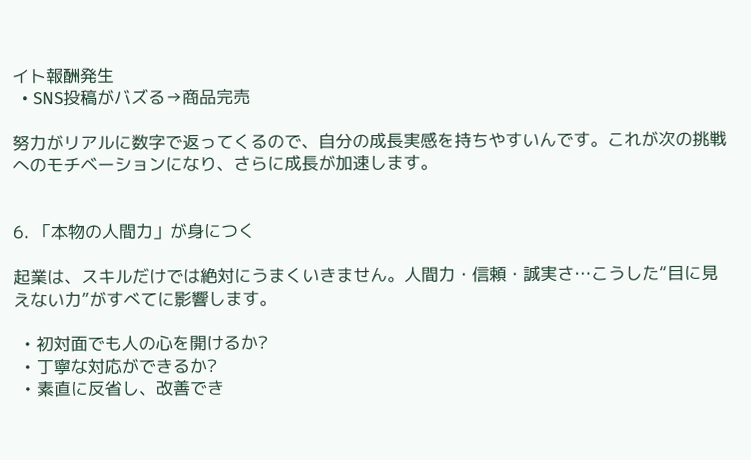イト報酬発生
  • SNS投稿がバズる→商品完売

努力がリアルに数字で返ってくるので、自分の成長実感を持ちやすいんです。これが次の挑戦へのモチベーションになり、さらに成長が加速します。


6. 「本物の人間力」が身につく

起業は、スキルだけでは絶対にうまくいきません。人間力・信頼・誠実さ…こうした“目に見えない力”がすべてに影響します。

  • 初対面でも人の心を開けるか?
  • 丁寧な対応ができるか?
  • 素直に反省し、改善でき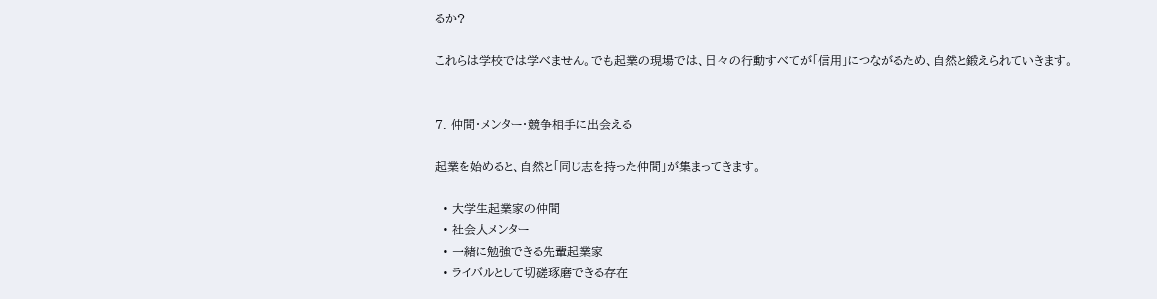るか?

これらは学校では学べません。でも起業の現場では、日々の行動すべてが「信用」につながるため、自然と鍛えられていきます。


7. 仲間・メンター・競争相手に出会える

起業を始めると、自然と「同じ志を持った仲間」が集まってきます。

  • 大学生起業家の仲間
  • 社会人メンター
  • 一緒に勉強できる先輩起業家
  • ライバルとして切磋琢磨できる存在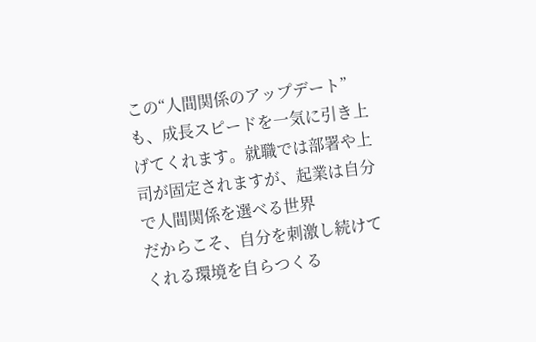この“人間関係のアップデート”も、成長スピードを一気に引き上げてくれます。就職では部署や上司が固定されますが、起業は自分で人間関係を選べる世界
だからこそ、自分を刺激し続けてくれる環境を自らつくる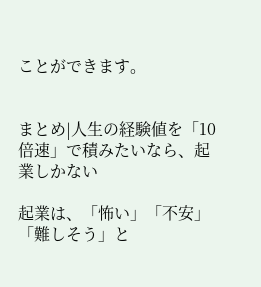ことができます。


まとめ|人生の経験値を「10倍速」で積みたいなら、起業しかない

起業は、「怖い」「不安」「難しそう」と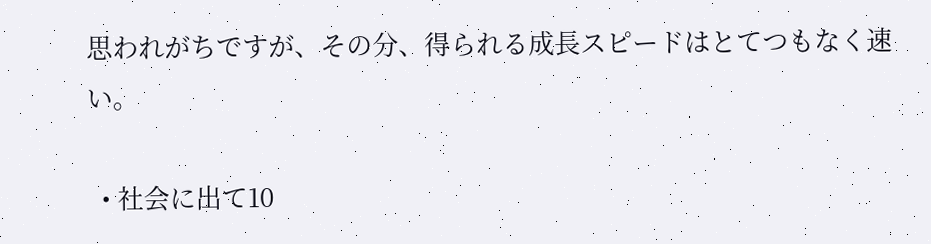思われがちですが、その分、得られる成長スピードはとてつもなく速い。

  • 社会に出て10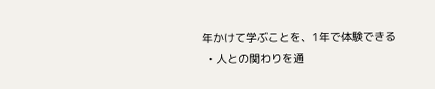年かけて学ぶことを、1年で体験できる
  • 人との関わりを通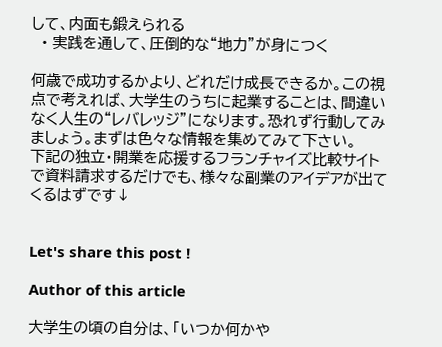して、内面も鍛えられる
  • 実践を通して、圧倒的な“地力”が身につく

何歳で成功するかより、どれだけ成長できるか。この視点で考えれば、大学生のうちに起業することは、間違いなく人生の“レバレッジ”になります。恐れず行動してみましょう。まずは色々な情報を集めてみて下さい。
下記の独立・開業を応援するフランチャイズ比較サイトで資料請求するだけでも、様々な副業のアイデアが出てくるはずです↓


Let's share this post !

Author of this article

大学生の頃の自分は、「いつか何かや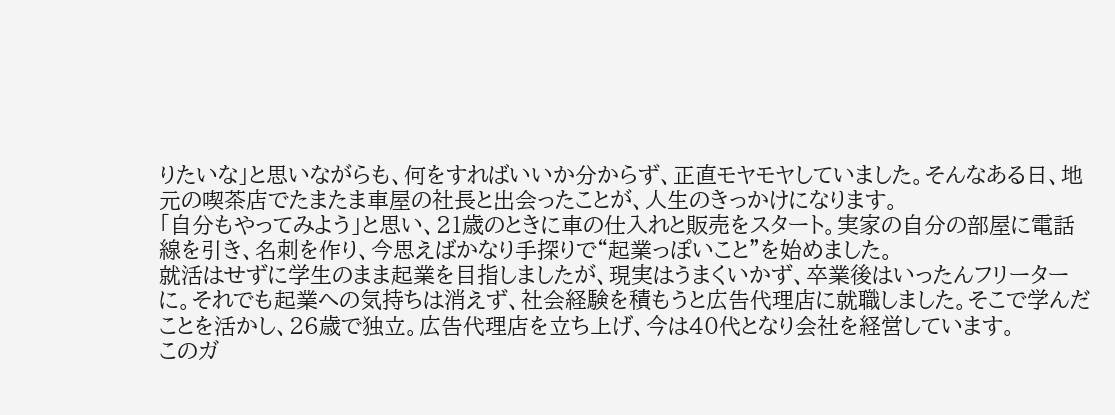りたいな」と思いながらも、何をすればいいか分からず、正直モヤモヤしていました。そんなある日、地元の喫茶店でたまたま車屋の社長と出会ったことが、人生のきっかけになります。
「自分もやってみよう」と思い、21歳のときに車の仕入れと販売をスタート。実家の自分の部屋に電話線を引き、名刺を作り、今思えばかなり手探りで“起業っぽいこと”を始めました。
就活はせずに学生のまま起業を目指しましたが、現実はうまくいかず、卒業後はいったんフリーターに。それでも起業への気持ちは消えず、社会経験を積もうと広告代理店に就職しました。そこで学んだことを活かし、26歳で独立。広告代理店を立ち上げ、今は40代となり会社を経営しています。
このガ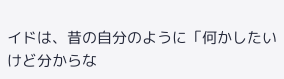イドは、昔の自分のように「何かしたいけど分からな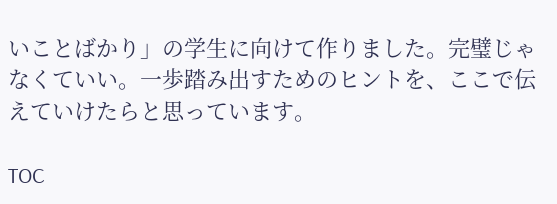いことばかり」の学生に向けて作りました。完璧じゃなくていい。一歩踏み出すためのヒントを、ここで伝えていけたらと思っています。

TOC